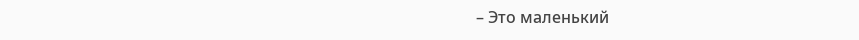– Это маленький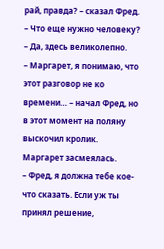рай, правда? – сказал Фред. – Что еще нужно человеку?
– Да, здесь великолепно.
– Маргарет, я понимаю, что этот разговор не ко времени… – начал Фред, но в этот момент на поляну выскочил кролик.
Маргарет засмеялась.
– Фред, я должна тебе кое-что сказать. Если уж ты принял решение,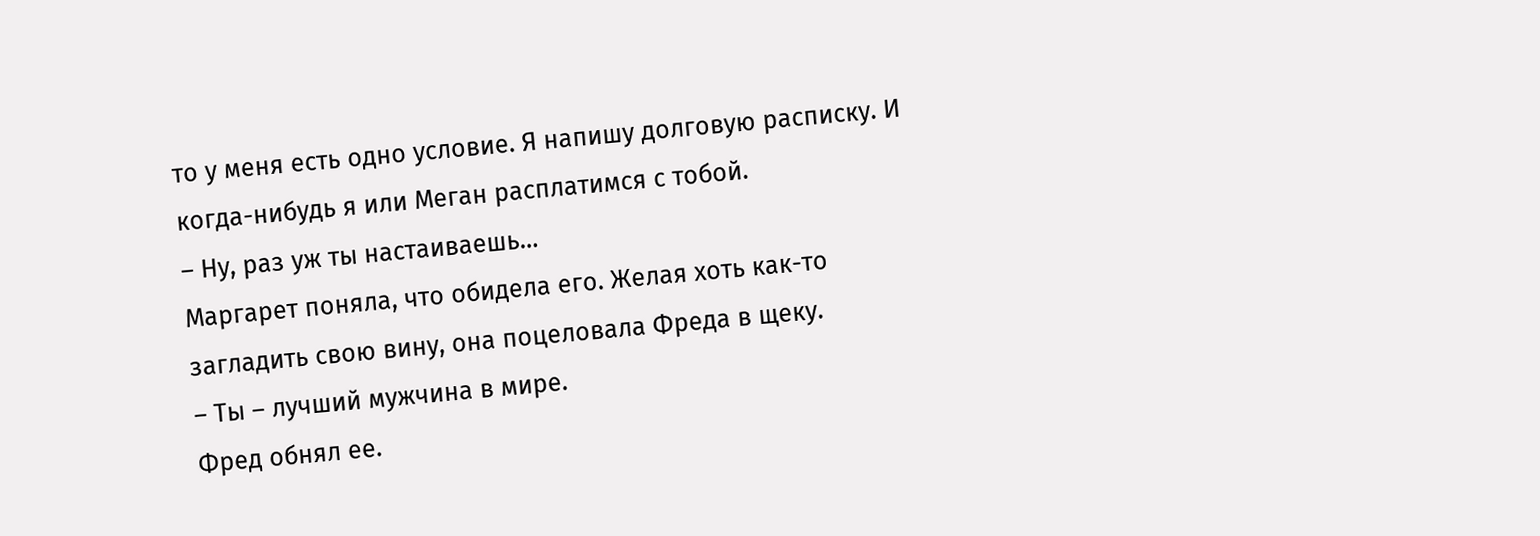то у меня есть одно условие. Я напишу долговую расписку. И когда-нибудь я или Меган расплатимся с тобой.
– Ну, раз уж ты настаиваешь…
Маргарет поняла, что обидела его. Желая хоть как-то загладить свою вину, она поцеловала Фреда в щеку.
– Ты – лучший мужчина в мире.
Фред обнял ее.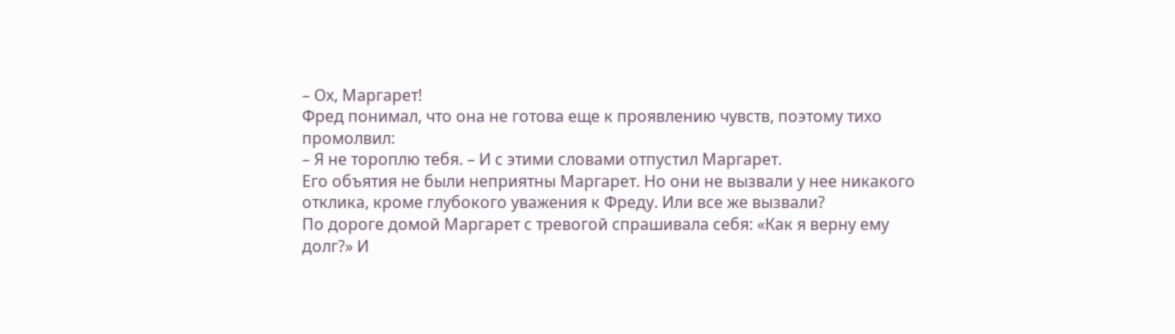– Ох, Маргарет!
Фред понимал, что она не готова еще к проявлению чувств, поэтому тихо промолвил:
– Я не тороплю тебя. – И с этими словами отпустил Маргарет.
Его объятия не были неприятны Маргарет. Но они не вызвали у нее никакого отклика, кроме глубокого уважения к Фреду. Или все же вызвали?
По дороге домой Маргарет с тревогой спрашивала себя: «Как я верну ему долг?» И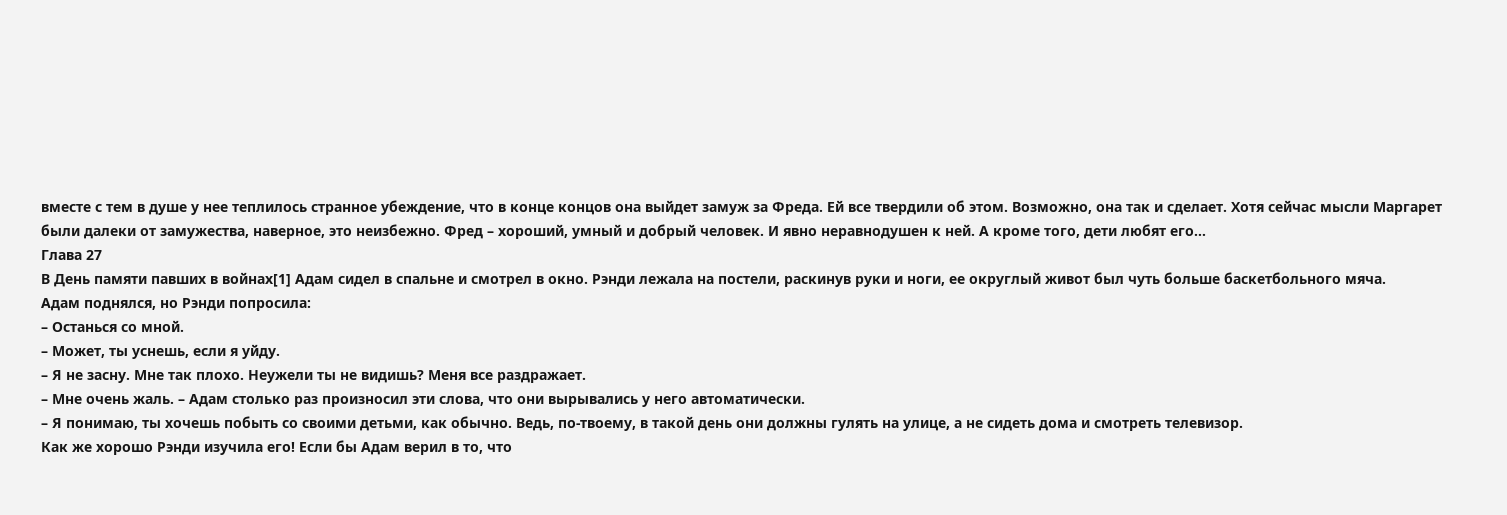вместе с тем в душе у нее теплилось странное убеждение, что в конце концов она выйдет замуж за Фреда. Ей все твердили об этом. Возможно, она так и сделает. Хотя сейчас мысли Маргарет были далеки от замужества, наверное, это неизбежно. Фред – хороший, умный и добрый человек. И явно неравнодушен к ней. А кроме того, дети любят его…
Глава 27
В День памяти павших в войнах[1] Адам сидел в спальне и смотрел в окно. Рэнди лежала на постели, раскинув руки и ноги, ее округлый живот был чуть больше баскетбольного мяча.
Адам поднялся, но Рэнди попросила:
– Останься со мной.
– Может, ты уснешь, если я уйду.
– Я не засну. Мне так плохо. Неужели ты не видишь? Меня все раздражает.
– Мне очень жаль. – Адам столько раз произносил эти слова, что они вырывались у него автоматически.
– Я понимаю, ты хочешь побыть со своими детьми, как обычно. Ведь, по-твоему, в такой день они должны гулять на улице, а не сидеть дома и смотреть телевизор.
Как же хорошо Рэнди изучила его! Если бы Адам верил в то, что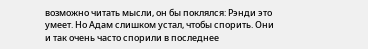возможно читать мысли, он бы поклялся: Рэнди это умеет. Но Адам слишком устал, чтобы спорить. Они и так очень часто спорили в последнее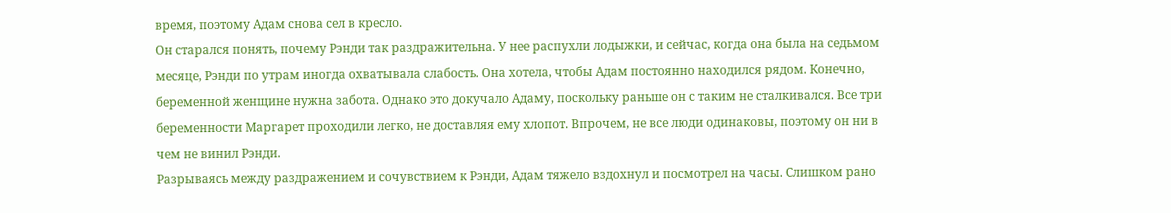время, поэтому Адам снова сел в кресло.
Он старался понять, почему Рэнди так раздражительна. У нее распухли лодыжки, и сейчас, когда она была на седьмом месяце, Рэнди по утрам иногда охватывала слабость. Она хотела, чтобы Адам постоянно находился рядом. Конечно, беременной женщине нужна забота. Однако это докучало Адаму, поскольку раньше он с таким не сталкивался. Все три беременности Маргарет проходили легко, не доставляя ему хлопот. Впрочем, не все люди одинаковы, поэтому он ни в чем не винил Рэнди.
Разрываясь между раздражением и сочувствием к Рэнди, Адам тяжело вздохнул и посмотрел на часы. Слишком рано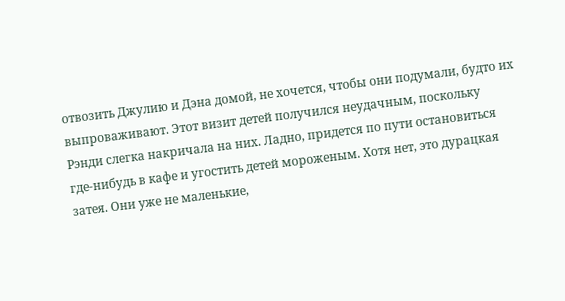отвозить Джулию и Дэна домой, не хочется, чтобы они подумали, будто их выпроваживают. Этот визит детей получился неудачным, поскольку Рэнди слегка накричала на них. Ладно, придется по пути остановиться где-нибудь в кафе и угостить детей мороженым. Хотя нет, это дурацкая затея. Они уже не маленькие,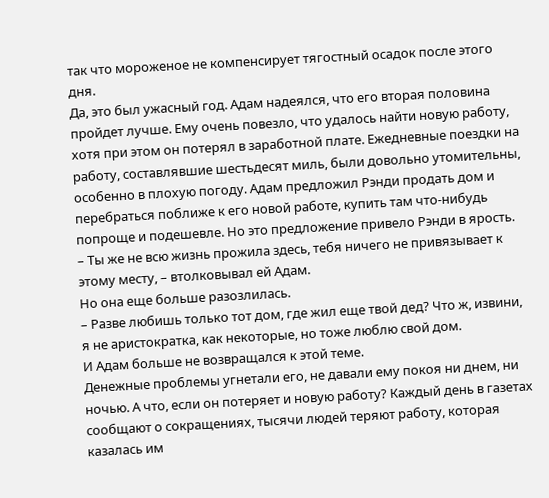так что мороженое не компенсирует тягостный осадок после этого дня.
Да, это был ужасный год. Адам надеялся, что его вторая половина пройдет лучше. Ему очень повезло, что удалось найти новую работу, хотя при этом он потерял в заработной плате. Ежедневные поездки на работу, составлявшие шестьдесят миль, были довольно утомительны, особенно в плохую погоду. Адам предложил Рэнди продать дом и перебраться поближе к его новой работе, купить там что-нибудь попроще и подешевле. Но это предложение привело Рэнди в ярость.
– Ты же не всю жизнь прожила здесь, тебя ничего не привязывает к этому месту, – втолковывал ей Адам.
Но она еще больше разозлилась.
– Разве любишь только тот дом, где жил еще твой дед? Что ж, извини, я не аристократка, как некоторые, но тоже люблю свой дом.
И Адам больше не возвращался к этой теме.
Денежные проблемы угнетали его, не давали ему покоя ни днем, ни ночью. А что, если он потеряет и новую работу? Каждый день в газетах сообщают о сокращениях, тысячи людей теряют работу, которая казалась им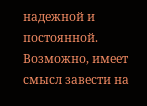надежной и постоянной. Возможно, имеет смысл завести на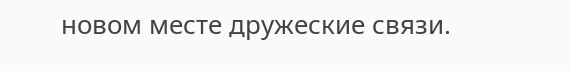новом месте дружеские связи.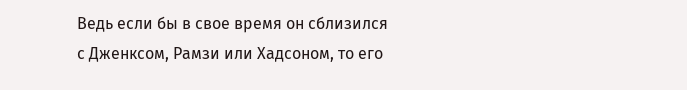Ведь если бы в свое время он сблизился с Дженксом, Рамзи или Хадсоном, то его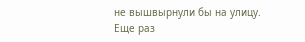не вышвырнули бы на улицу.
Еще раз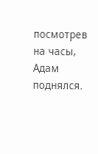посмотрев на часы, Адам поднялся.